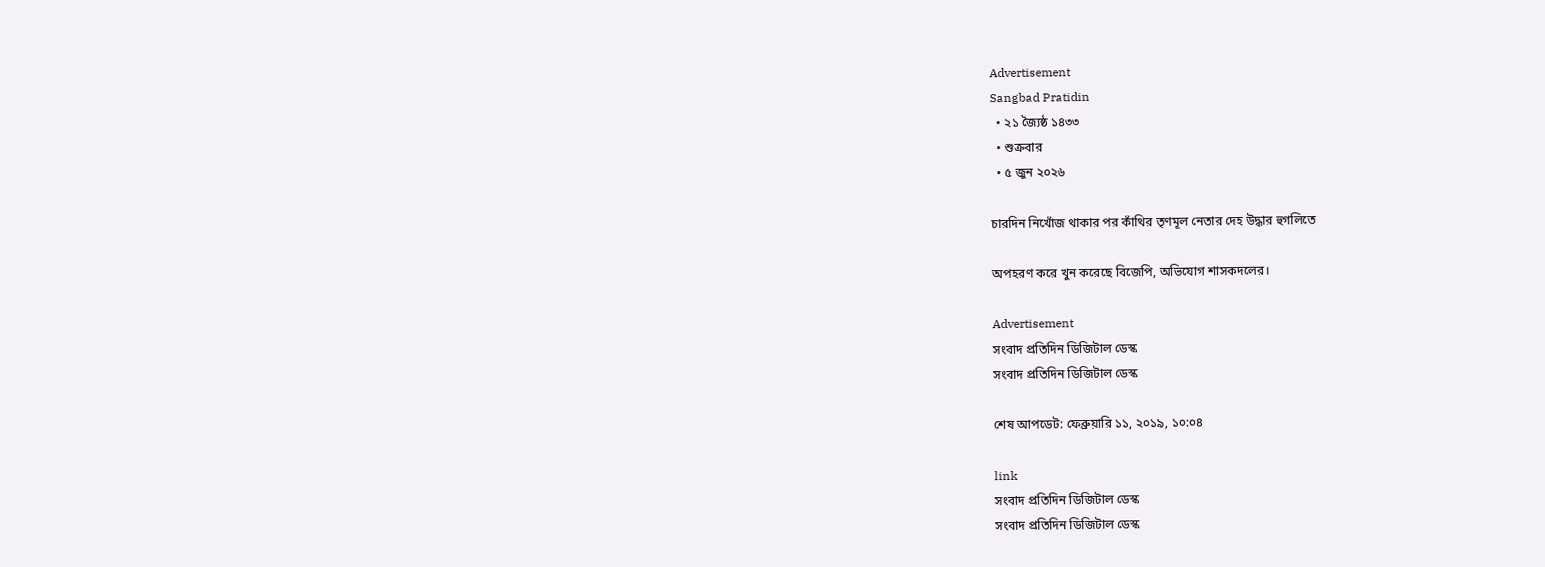Advertisement
Sangbad Pratidin
  • ২১ জ্যৈষ্ঠ ১৪৩৩
  • শুক্রবার
  • ৫ জুন ২০২৬

চারদিন নিখোঁজ থাকার পর কাঁথির তৃণমূল নেতার দেহ উদ্ধার হুগলিতে

অপহরণ করে খুন করেছে বিজেপি, অভিযোগ শাসকদলের।

Advertisement
সংবাদ প্রতিদিন ডিজিটাল ডেস্ক
সংবাদ প্রতিদিন ডিজিটাল ডেস্ক

শেষ আপডেট: ফেব্রুয়ারি ১১, ২০১৯, ১০:০৪

link
সংবাদ প্রতিদিন ডিজিটাল ডেস্ক
সংবাদ প্রতিদিন ডিজিটাল ডেস্ক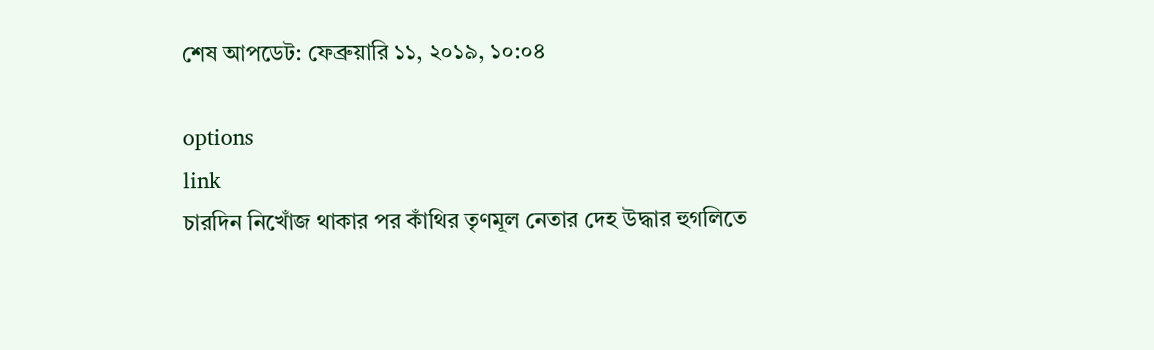শেষ আপডেট: ফেব্রুয়ারি ১১, ২০১৯, ১০:০৪

options
link
চারদিন নিখোঁজ থাকার পর কাঁথির তৃণমূল নেতার দেহ উদ্ধার হুগলিতে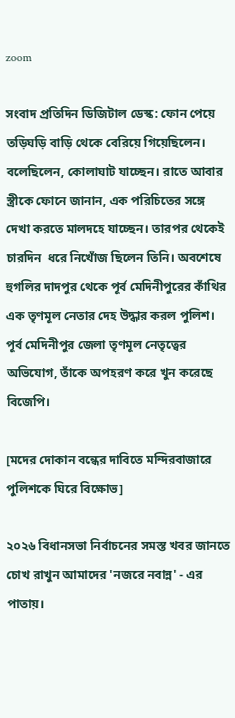zoom

সংবাদ প্রতিদিন ডিজিটাল ডেস্ক: ফোন পেয়ে তড়িঘড়ি বাড়ি থেকে বেরিয়ে গিয়েছিলেন। বলেছিলেন, কোলাঘাট যাচ্ছেন। রাতে আবার স্ত্রীকে ফোনে জানান, এক পরিচিতের সঙ্গে দেখা করতে মালদহে যাচ্ছেন। তারপর থেকেই চারদিন  ধরে নিখোঁজ ছিলেন তিনি। অবশেষে হুগলির দাদপুর থেকে পূর্ব মেদিনীপুরের কাঁথির এক তৃণমূল নেতার দেহ উদ্ধার করল পুলিশ। পূর্ব মেদিনীপুর জেলা তৃণমূল নেতৃত্বের অভিযোগ, তাঁকে অপহরণ করে খুন করেছে বিজেপি।

[মদের দোকান বন্ধের দাবিতে মন্দিরবাজারে পুলিশকে ঘিরে বিক্ষোভ]

২০২৬ বিধানসভা নির্বাচনের সমস্ত খবর জানতে চোখ রাখুন আমাদের 'নজরে নবান্ন' - এর পাতায়।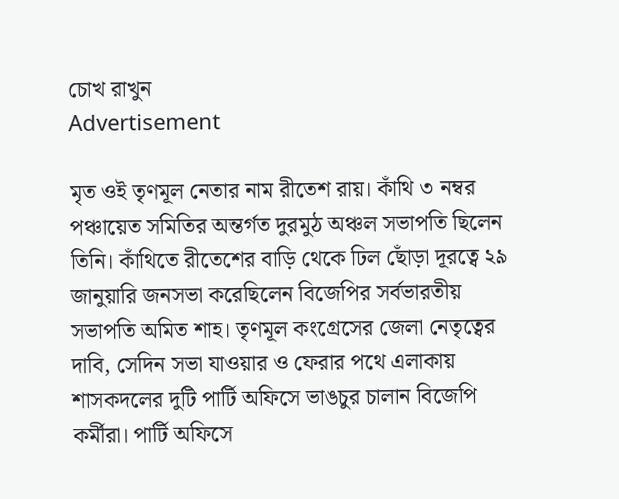চোখ রাখুন
Advertisement

মৃত ওই তৃণমূল নেতার নাম রীতেশ রায়। কাঁথি ৩ নম্বর পঞ্চায়েত সমিতির অন্তর্গত দুরমুঠ অঞ্চল সভাপতি ছিলেন তিনি। কাঁথিতে রীতেশের বাড়ি থেকে ঢিল ছোঁড়া দূরত্বে ২৯ জানুয়ারি জনসভা করেছিলেন বিজেপির সর্বভারতীয় সভাপতি অমিত শাহ। তৃণমূল কংগ্রেসের জেলা নেতৃত্বের দাবি, সেদিন সভা যাওয়ার ও ফেরার পথে এলাকায় শাসকদলের দুটি পার্টি অফিসে ভাঙচুর চালান বিজেপি কর্মীরা। পার্টি অফিসে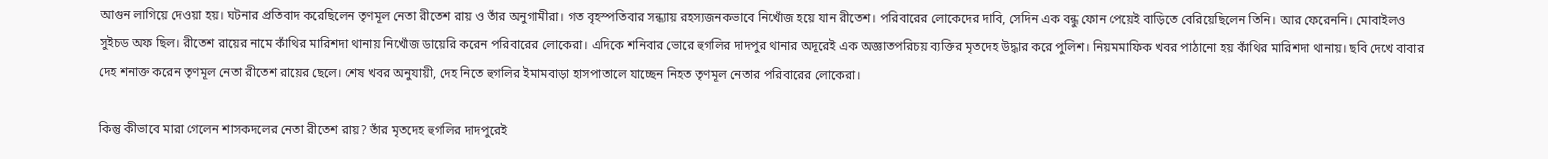আগুন লাগিয়ে দেওয়া হয়। ঘটনার প্রতিবাদ করেছিলেন তৃণমূল নেতা রীতেশ রায় ও তাঁর অনুগামীরা। গত বৃহস্পতিবার সন্ধ্যায় রহস্যজনকভাবে নিখোঁজ হয়ে যান রীতেশ। পরিবারের লোকেদের দাবি, সেদিন এক বন্ধু ফোন পেয়েই বাড়িতে বেরিয়েছিলেন তিনি। আর ফেরেননি। মোবাইলও সুইচড অফ ছিল। রীতেশ রায়ের নামে কাঁথির মারিশদা থানায় নিখোঁজ ডায়েরি করেন পরিবারের লোকেরা। এদিকে শনিবার ভোরে হুগলির দাদপুর থানার অদূরেই এক অজ্ঞাতপরিচয় ব্যক্তির মৃতদেহ উদ্ধার করে পুলিশ। নিয়মমাফিক খবর পাঠানো হয় কাঁথির মারিশদা থানায়। ছবি দেখে বাবার দেহ শনাক্ত করেন তৃণমূল নেতা রীতেশ রায়ের ছেলে। শেষ খবর অনুযায়ী, দেহ নিতে হুগলির ইমামবাড়া হাসপাতালে যাচ্ছেন নিহত তৃণমূল নেতার পরিবারের লোকেরা।

কিন্তু কীভাবে মারা গেলেন শাসকদলের নেতা রীতেশ রায়? তাঁর মৃতদেহ হুগলির দাদপুরেই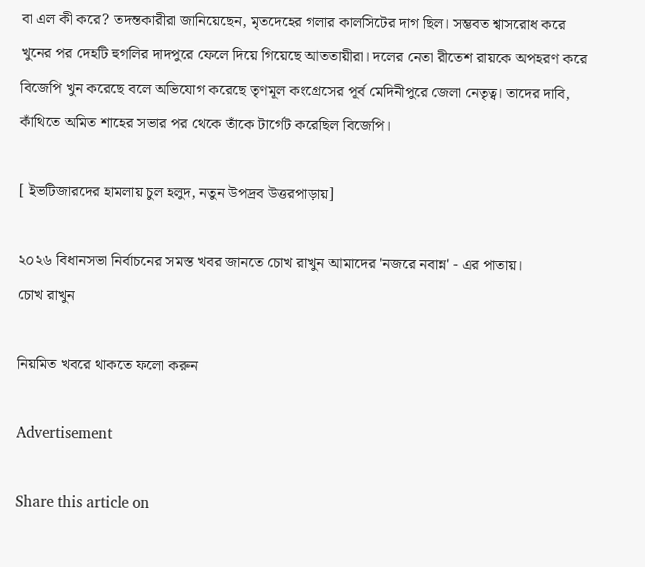বা এল কী করে? তদন্তকারীরা জানিয়েছেন, মৃতদেহের গলার কালসিটের দাগ ছিল। সম্ভবত শ্বাসরোধ করে খুনের পর দেহটি হুগলির দাদপুরে ফেলে দিয়ে গিয়েছে আততায়ীরা। দলের নেতা রীতেশ রায়কে অপহরণ করে বিজেপি খুন করেছে বলে অভিযোগ করেছে তৃণমূল কংগ্রেসের পূর্ব মেদিনীপুরে জেলা নেতৃত্ব। তাদের দাবি, কাঁথিতে অমিত শাহের সভার পর থেকে তাঁকে টার্গেট করেছিল বিজেপি।

[ ইভটিজারদের হামলায় চুল হলুদ, নতুন উপদ্রব উত্তরপাড়ায়]

২০২৬ বিধানসভা নির্বাচনের সমস্ত খবর জানতে চোখ রাখুন আমাদের 'নজরে নবান্ন' - এর পাতায়।
চোখ রাখুন

নিয়মিত খবরে থাকতে ফলো করুন

Advertisement

Share this article on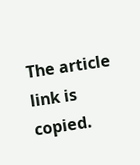The article link is copied.